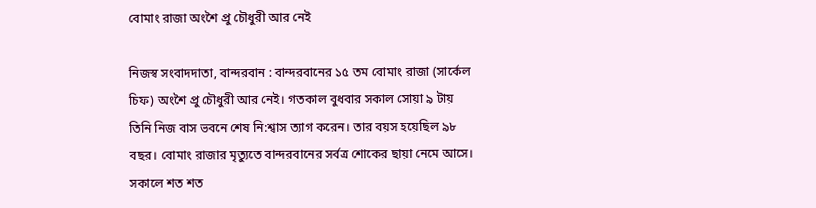বোমাং রাজা অংশৈ প্রু চৌধুরী আর নেই

নিজস্ব সংবাদদাতা, বান্দরবান : বান্দরবানের ১৫ তম বোমাং রাজা (সার্কেল চিফ) অংশৈ প্রু চৌধুরী আর নেই। গতকাল বুধবার সকাল সোয়া ৯ টায় তিনি নিজ বাস ভবনে শেষ নি:শ্বাস ত্যাগ করেন। তার বয়স হয়েছিল ৯৮ বছর। বোমাং রাজার মৃত্যুতে বান্দরবানের সর্বত্র শোকের ছায়া নেমে আসে। সকালে শত শত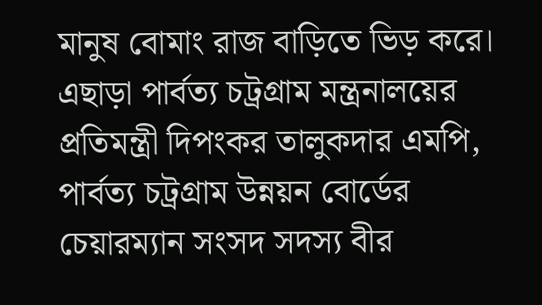মানুষ বোমাং রাজ বাড়িতে ভিড় করে। এছাড়া পার্বত্য চট্রগ্রাম মন্ত্রনালয়ের প্রতিমন্ত্রী দিপংকর তালুকদার এমপি, পার্বত্য চট্রগ্রাম উন্নয়ন বোর্ডের চেয়ারম্যান সংসদ সদস্য বীর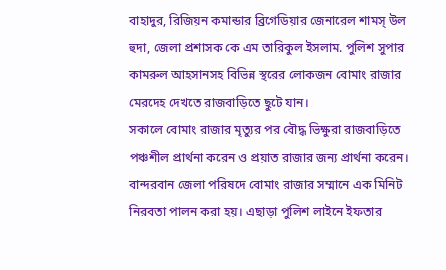বাহাদুর, রিজিয়ন কমান্ডার ব্রিগেডিয়ার জেনারেল শামস্ উল হুদা, জেলা প্রশাসক কে এম তারিকুল ইসলাম. পুলিশ সুপার কামরুল আহসানসহ বিভিন্ন স্থরের লোকজন বোমাং রাজার মেরদেহ দেখতে রাজবাড়িতে ছুটে যান।
সকালে বোমাং রাজার মৃত্যুর পর বৌদ্ধ ভিক্ষুরা রাজবাড়িতে পঞ্চশীল প্রার্থনা করেন ও প্রয়াত রাজার জন্য প্রার্থনা করেন। বান্দরবান জেলা পরিষদে বোমাং রাজার সম্মানে এক মিনিট নিরবতা পালন করা হয়। এছাড়া পুলিশ লাইনে ইফতার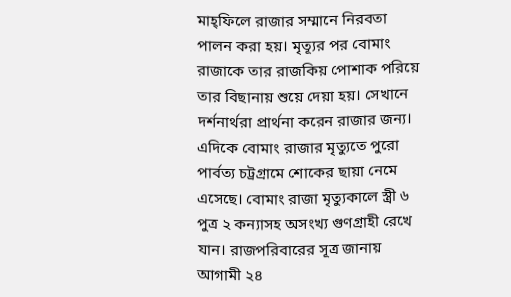মাহ্ফিলে রাজার সম্মানে নিরবতা পালন করা হয়। মৃত্যূর পর বোমাং রাজাকে তার রাজকিয় পোশাক পরিয়ে তার বিছানায় শুয়ে দেয়া হয়। সেখানে দর্শনার্থরা প্রার্থনা করেন রাজার জন্য। এদিকে বোমাং রাজার মৃত্যুতে পুরো পার্বত্য চট্রগ্রামে শোকের ছায়া নেমে এসেছে। বোমাং রাজা মৃত্যুকালে স্ত্রী ৬ পুত্র ২ কন্যাসহ অসংখ্য গুণগ্রাহী রেখে যান। রাজপরিবারের সূত্র জানায় আগামী ২৪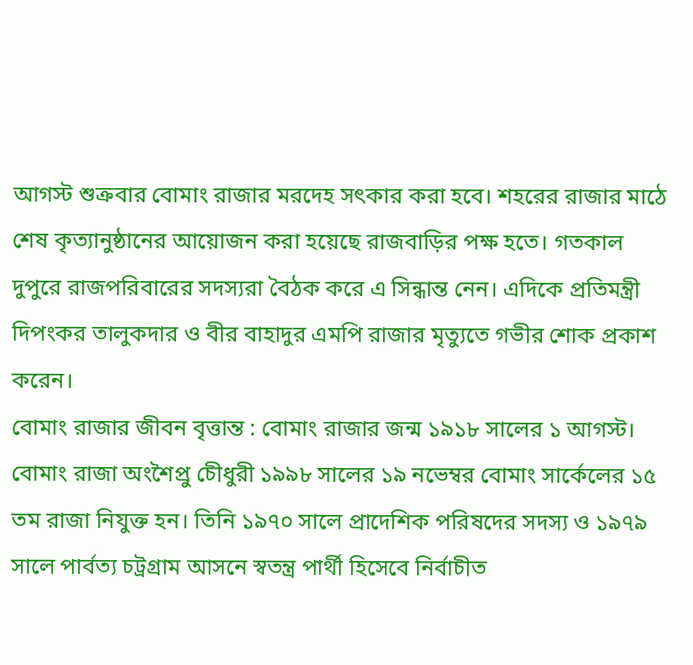আগস্ট শুক্রবার বোমাং রাজার মরদেহ সৎকার করা হবে। শহরের রাজার মাঠে শেষ কৃত্যানুষ্ঠানের আয়োজন করা হয়েছে রাজবাড়ির পক্ষ হতে। গতকাল দুপুরে রাজপরিবারের সদস্যরা বৈঠক করে এ সিন্ধান্ত নেন। এদিকে প্রতিমন্ত্রী দিপংকর তালুকদার ও বীর বাহাদুর এমপি রাজার মৃত্যুতে গভীর শোক প্রকাশ করেন।
বোমাং রাজার জীবন বৃত্তান্ত : বোমাং রাজার জন্ম ১৯১৮ সালের ১ আগস্ট। বোমাং রাজা অংশৈপ্রু চেীধুরী ১৯৯৮ সালের ১৯ নভেম্বর বোমাং সার্কেলের ১৫ তম রাজা নিযুক্ত হন। তিনি ১৯৭০ সালে প্রাদেশিক পরিষদের সদস্য ও ১৯৭৯ সালে পার্বত্য চট্রগ্রাম আসনে স্বতন্ত্র পার্থী হিসেবে নির্বাচীত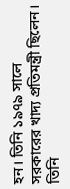হন। তিনি ১৯৭৯ সালে সরকারের খাদ্য প্রতিমন্ত্রী ছিলেন। তিনি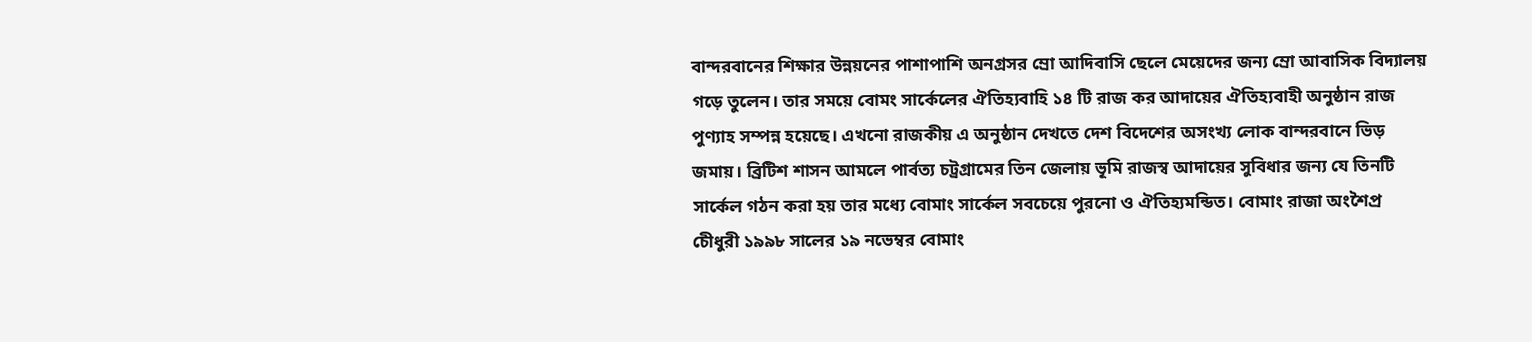বান্দরবানের শিক্ষার উন্নয়নের পাশাপাশি অনগ্রসর ম্রো আদিবাসি ছেলে মেয়েদের জন্য ম্রো আবাসিক বিদ্যালয় গড়ে তুলেন। তার সময়ে বোমং সার্কেলের ঐতিহ্যবাহি ১৪ টি রাজ কর আদায়ের ঐতিহ্যবাহী অনুষ্ঠান রাজ পুণ্যাহ সম্পন্ন হয়েছে। এখনো রাজকীয় এ অনুষ্ঠান দেখতে দেশ বিদেশের অসংখ্য লোক বান্দরবানে ভিড় জমায়। ব্রিটিশ শাসন আমলে পার্বত্য চট্রগ্রামের তিন জেলায় ভূমি রাজস্ব আদায়ের সুবিধার জন্য যে তিনটি সার্কেল গঠন করা হয় তার মধ্যে বোমাং সার্কেল সবচেয়ে পুরনো ও ঐতিহ্যমন্ডিত। বোমাং রাজা অংশৈপ্র চেীধুরী ১৯৯৮ সালের ১৯ নভেম্বর বোমাং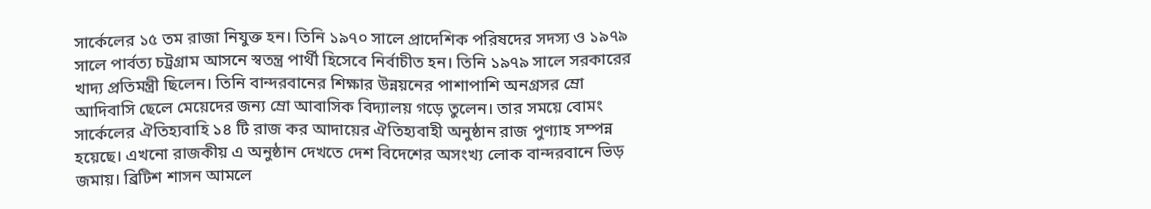সার্কেলের ১৫ তম রাজা নিযুক্ত হন। তিনি ১৯৭০ সালে প্রাদেশিক পরিষদের সদস্য ও ১৯৭৯ সালে পার্বত্য চট্রগ্রাম আসনে স্বতন্ত্র পার্থী হিসেবে নির্বাচীত হন। তিনি ১৯৭৯ সালে সরকারের খাদ্য প্রতিমন্ত্রী ছিলেন। তিনি বান্দরবানের শিক্ষার উন্নয়নের পাশাপাশি অনগ্রসর ম্রো আদিবাসি ছেলে মেয়েদের জন্য ম্রো আবাসিক বিদ্যালয় গড়ে তুলেন। তার সময়ে বোমং সার্কেলের ঐতিহ্যবাহি ১৪ টি রাজ কর আদায়ের ঐতিহ্যবাহী অনুষ্ঠান রাজ পুণ্যাহ সম্পন্ন হয়েছে। এখনো রাজকীয় এ অনুষ্ঠান দেখতে দেশ বিদেশের অসংখ্য লোক বান্দরবানে ভিড় জমায়। ব্রিটিশ শাসন আমলে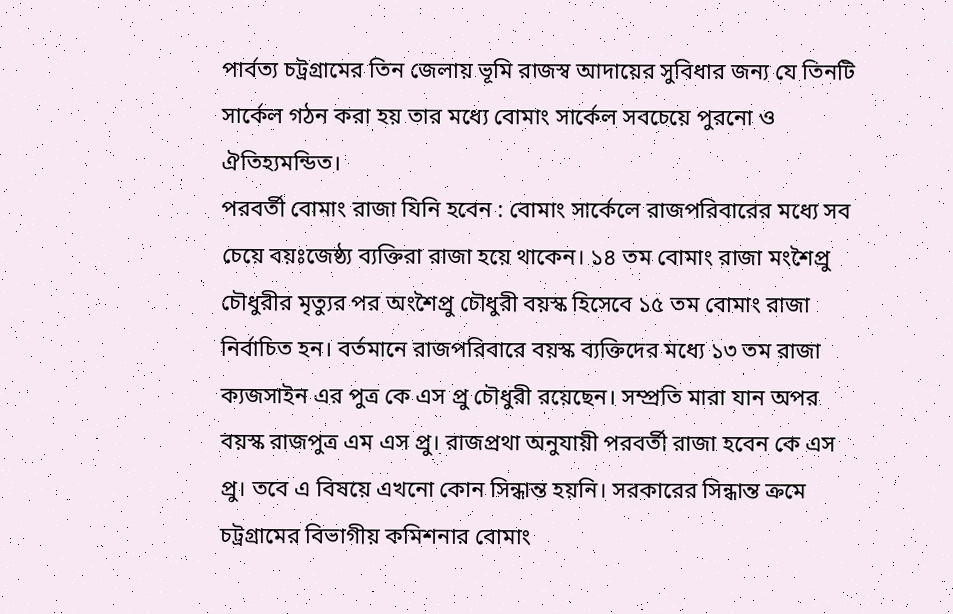পার্বত্য চট্রগ্রামের তিন জেলায় ভূমি রাজস্ব আদায়ের সুবিধার জন্য যে তিনটি সার্কেল গঠন করা হয় তার মধ্যে বোমাং সার্কেল সবচেয়ে পুরনো ও ঐতিহ্যমন্ডিত।
পরবর্তী বোমাং রাজা যিনি হবেন : বোমাং সার্কেলে রাজপরিবারের মধ্যে সব চেয়ে বয়ঃজেষ্ঠ্য ব্যক্তিরা রাজা হয়ে থাকেন। ১৪ তম বোমাং রাজা মংশৈপ্রু চৌধুরীর মৃত্যুর পর অংশৈপ্রু চৌধুরী বয়স্ক হিসেবে ১৫ তম বোমাং রাজা নির্বাচিত হন। বর্তমানে রাজপরিবারে বয়স্ক ব্যক্তিদের মধ্যে ১৩ তম রাজা ক্যজসাইন এর পুত্র কে এস প্রু চৌধুরী রয়েছেন। সম্প্রতি মারা যান অপর বয়স্ক রাজপুত্র এম এস প্রু। রাজপ্রথা অনুযায়ী পরবর্তী রাজা হবেন কে এস প্রু। তবে এ বিষয়ে এখনো কোন সিন্ধান্ত হয়নি। সরকারের সিন্ধান্ত ক্রমে চট্রগ্রামের বিভাগীয় কমিশনার বোমাং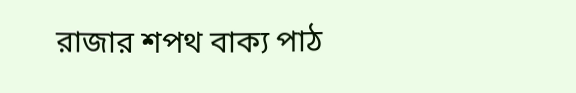রাজার শপথ বাক্য পাঠ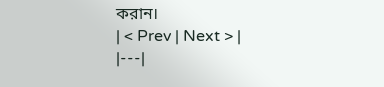করান।
| < Prev | Next > |
|---|